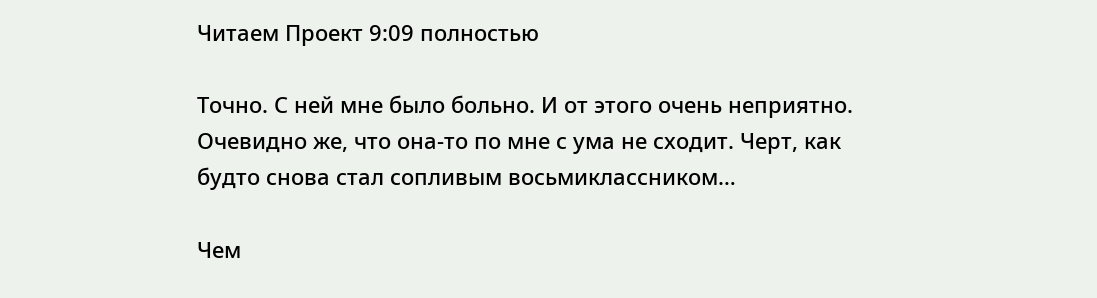Читаем Проект 9:09 полностью

Точно. С ней мне было больно. И от этого очень неприятно. Очевидно же, что она-то по мне с ума не сходит. Черт, как будто снова стал сопливым восьмиклассником…

Чем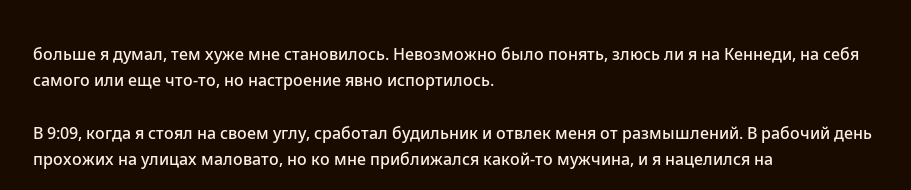больше я думал, тем хуже мне становилось. Невозможно было понять, злюсь ли я на Кеннеди, на себя самого или еще что-то, но настроение явно испортилось.

В 9:09, когда я стоял на своем углу, сработал будильник и отвлек меня от размышлений. В рабочий день прохожих на улицах маловато, но ко мне приближался какой-то мужчина, и я нацелился на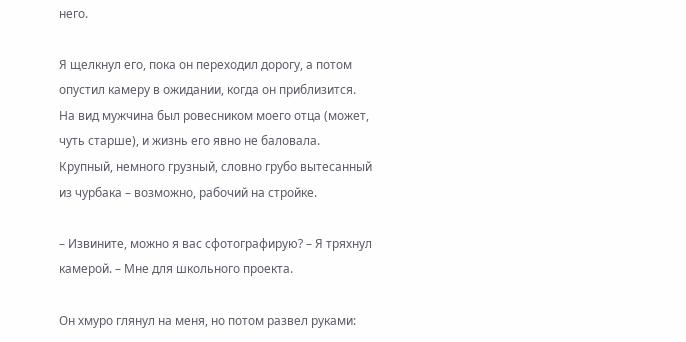него.

Я щелкнул его, пока он переходил дорогу, а потом опустил камеру в ожидании, когда он приблизится. На вид мужчина был ровесником моего отца (может, чуть старше), и жизнь его явно не баловала. Крупный, немного грузный, словно грубо вытесанный из чурбака – возможно, рабочий на стройке.

– Извините, можно я вас сфотографирую? – Я тряхнул камерой. – Мне для школьного проекта.

Он хмуро глянул на меня, но потом развел руками: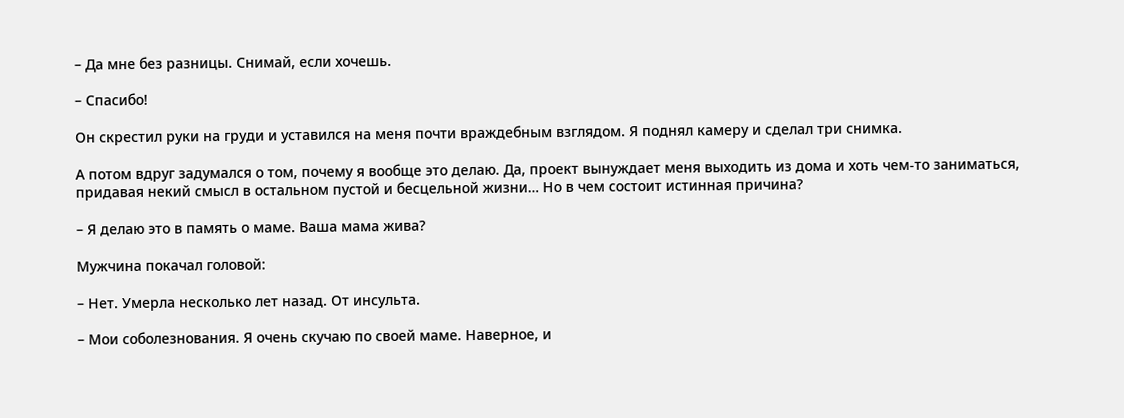– Да мне без разницы. Снимай, если хочешь.

– Спасибо!

Он скрестил руки на груди и уставился на меня почти враждебным взглядом. Я поднял камеру и сделал три снимка.

А потом вдруг задумался о том, почему я вообще это делаю. Да, проект вынуждает меня выходить из дома и хоть чем-то заниматься, придавая некий смысл в остальном пустой и бесцельной жизни… Но в чем состоит истинная причина?

– Я делаю это в память о маме. Ваша мама жива?

Мужчина покачал головой:

– Нет. Умерла несколько лет назад. От инсульта.

– Мои соболезнования. Я очень скучаю по своей маме. Наверное, и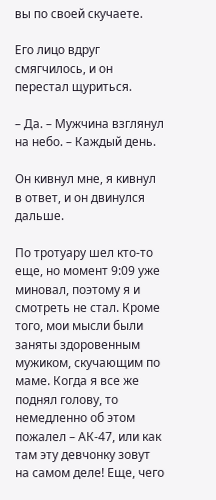вы по своей скучаете.

Его лицо вдруг смягчилось, и он перестал щуриться.

– Да. – Мужчина взглянул на небо. – Каждый день.

Он кивнул мне, я кивнул в ответ, и он двинулся дальше.

По тротуару шел кто-то еще, но момент 9:09 уже миновал, поэтому я и смотреть не стал. Кроме того, мои мысли были заняты здоровенным мужиком, скучающим по маме. Когда я все же поднял голову, то немедленно об этом пожалел – АК-47, или как там эту девчонку зовут на самом деле! Еще, чего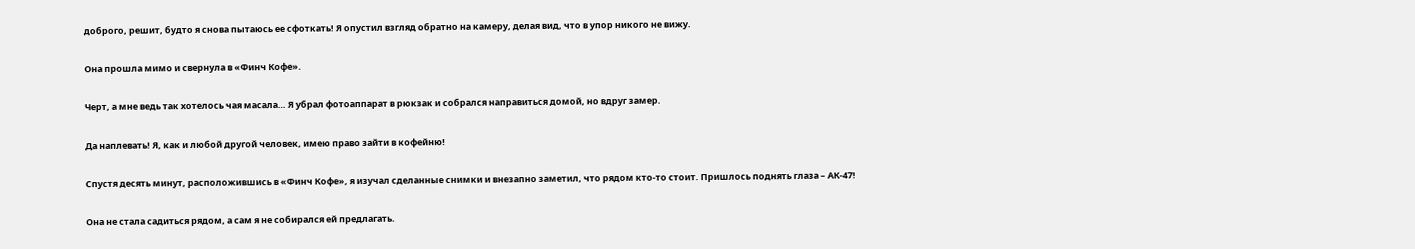доброго, решит, будто я снова пытаюсь ее сфоткать! Я опустил взгляд обратно на камеру, делая вид, что в упор никого не вижу.

Она прошла мимо и свернула в «Финч Кофе».

Черт, а мне ведь так хотелось чая масала… Я убрал фотоаппарат в рюкзак и собрался направиться домой, но вдруг замер.

Да наплевать! Я, как и любой другой человек, имею право зайти в кофейню!

Спустя десять минут, расположившись в «Финч Кофе», я изучал сделанные снимки и внезапно заметил, что рядом кто-то стоит. Пришлось поднять глаза – АК-47!

Она не стала садиться рядом, а сам я не собирался ей предлагать.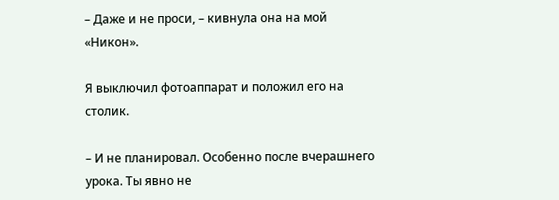– Даже и не проси, – кивнула она на мой «Никон».

Я выключил фотоаппарат и положил его на столик.

– И не планировал. Особенно после вчерашнего урока. Ты явно не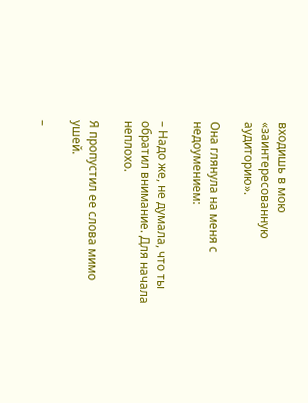входишь в мою «заинтересованную аудиторию».

Она глянула на меня с недоумением:

– Надо же, не думала, что ты обратил внимание. Для начала неплохо.

Я пропустил ее слова мимо ушей.

–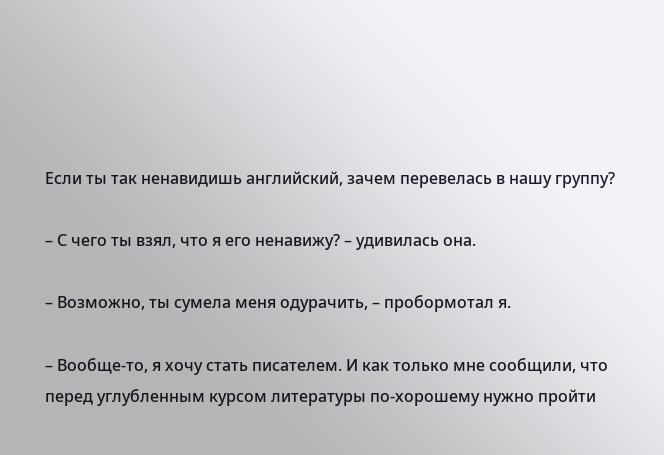Если ты так ненавидишь английский, зачем перевелась в нашу группу?

– С чего ты взял, что я его ненавижу? – удивилась она.

– Возможно, ты сумела меня одурачить, – пробормотал я.

– Вообще-то, я хочу стать писателем. И как только мне сообщили, что перед углубленным курсом литературы по-хорошему нужно пройти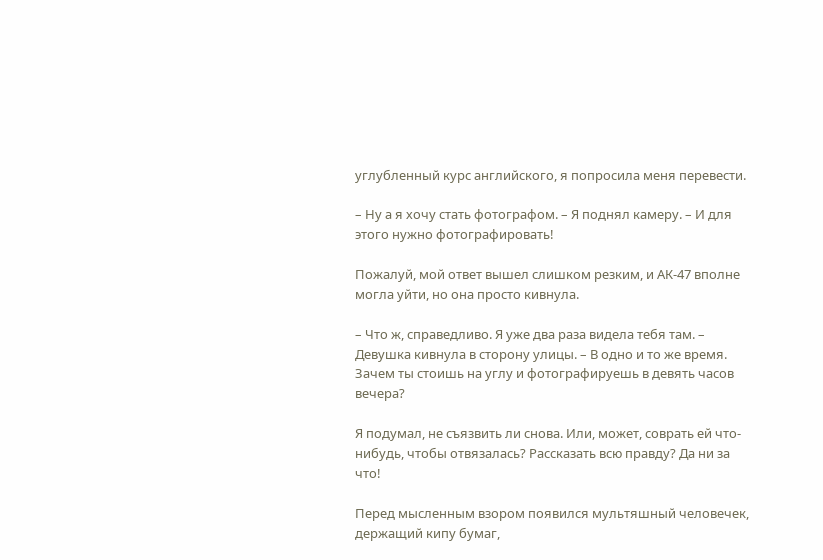углубленный курс английского, я попросила меня перевести.

– Ну а я хочу стать фотографом. – Я поднял камеру. – И для этого нужно фотографировать!

Пожалуй, мой ответ вышел слишком резким, и АК-47 вполне могла уйти, но она просто кивнула.

– Что ж, справедливо. Я уже два раза видела тебя там. – Девушка кивнула в сторону улицы. – В одно и то же время. Зачем ты стоишь на углу и фотографируешь в девять часов вечера?

Я подумал, не съязвить ли снова. Или, может, соврать ей что-нибудь, чтобы отвязалась? Рассказать всю правду? Да ни за что!

Перед мысленным взором появился мультяшный человечек, держащий кипу бумаг,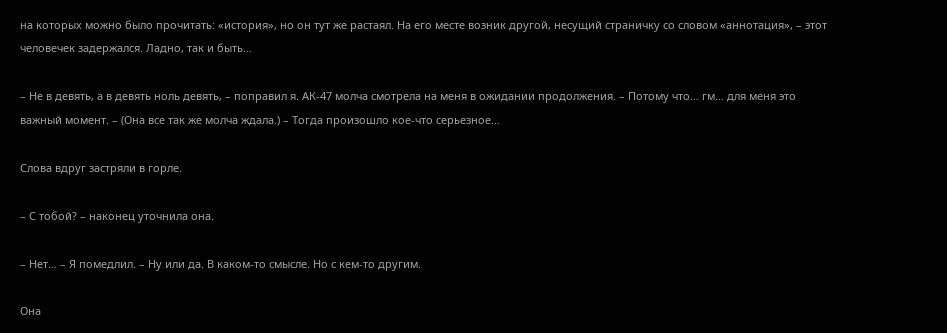на которых можно было прочитать: «история», но он тут же растаял. На его месте возник другой, несущий страничку со словом «аннотация», – этот человечек задержался. Ладно, так и быть…

– Не в девять, а в девять ноль девять, – поправил я. АК-47 молча смотрела на меня в ожидании продолжения. – Потому что… гм… для меня это важный момент. – (Она все так же молча ждала.) – Тогда произошло кое-что серьезное…

Слова вдруг застряли в горле.

– С тобой? – наконец уточнила она.

– Нет… – Я помедлил. – Ну или да. В каком-то смысле. Но с кем-то другим.

Она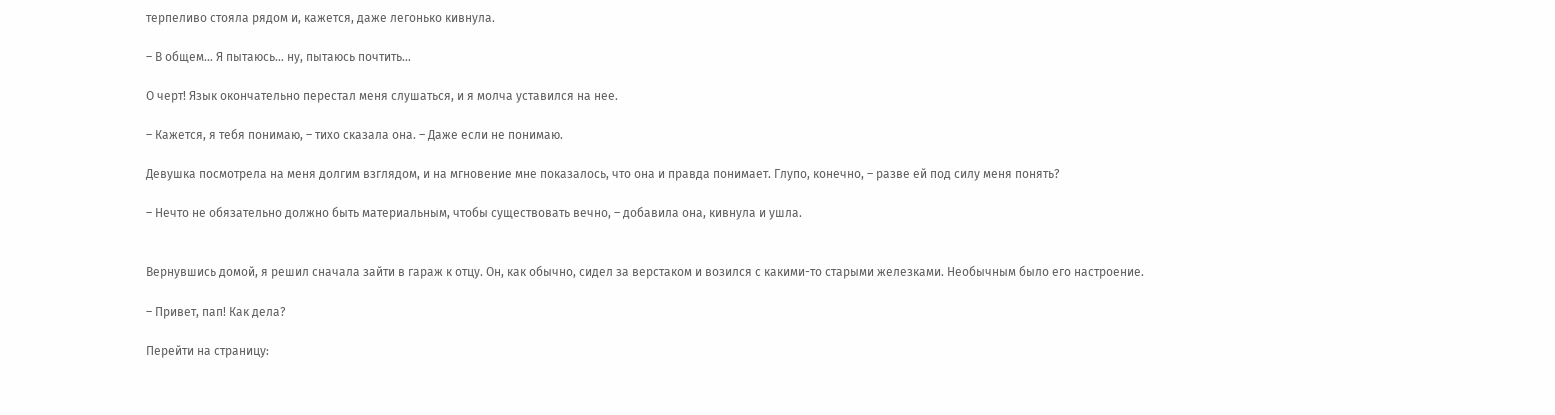терпеливо стояла рядом и, кажется, даже легонько кивнула.

– В общем… Я пытаюсь… ну, пытаюсь почтить…

О черт! Язык окончательно перестал меня слушаться, и я молча уставился на нее.

– Кажется, я тебя понимаю, – тихо сказала она. – Даже если не понимаю.

Девушка посмотрела на меня долгим взглядом, и на мгновение мне показалось, что она и правда понимает. Глупо, конечно, – разве ей под силу меня понять?

– Нечто не обязательно должно быть материальным, чтобы существовать вечно, – добавила она, кивнула и ушла.


Вернувшись домой, я решил сначала зайти в гараж к отцу. Он, как обычно, сидел за верстаком и возился с какими-то старыми железками. Необычным было его настроение.

– Привет, пап! Как дела?

Перейти на страницу: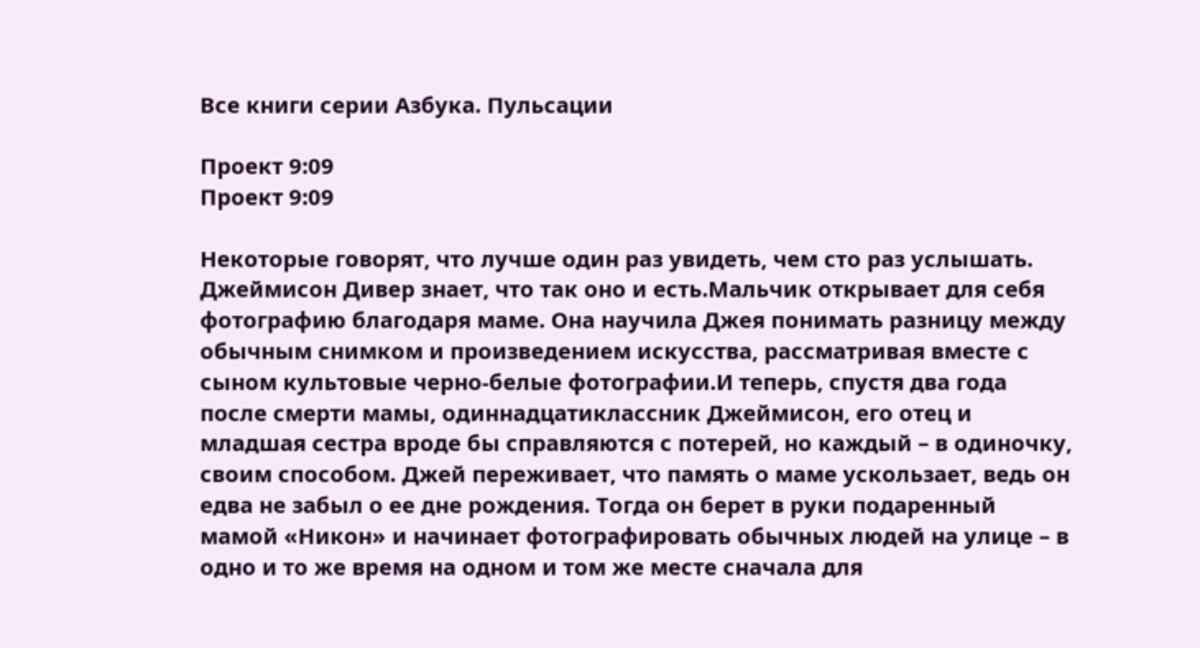Все книги серии Азбука. Пульсации

Проект 9:09
Проект 9:09

Некоторые говорят, что лучше один раз увидеть, чем сто раз услышать. Джеймисон Дивер знает, что так оно и есть.Мальчик открывает для себя фотографию благодаря маме. Она научила Джея понимать разницу между обычным снимком и произведением искусства, рассматривая вместе с сыном культовые черно-белые фотографии.И теперь, спустя два года после смерти мамы, одиннадцатиклассник Джеймисон, его отец и младшая сестра вроде бы справляются с потерей, но каждый – в одиночку, своим способом. Джей переживает, что память о маме ускользает, ведь он едва не забыл о ее дне рождения. Тогда он берет в руки подаренный мамой «Никон» и начинает фотографировать обычных людей на улице – в одно и то же время на одном и том же месте сначала для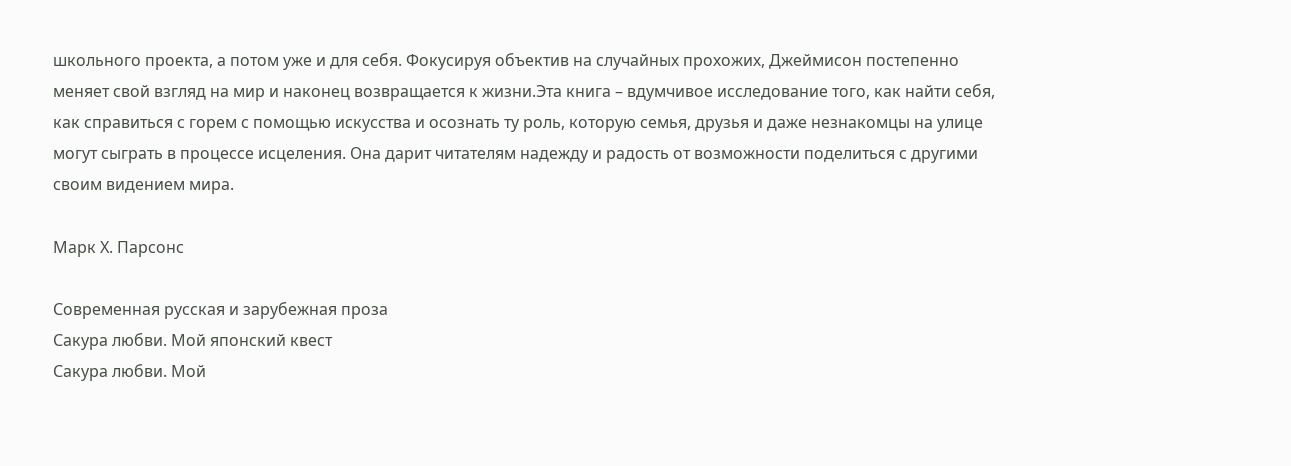школьного проекта, а потом уже и для себя. Фокусируя объектив на случайных прохожих, Джеймисон постепенно меняет свой взгляд на мир и наконец возвращается к жизни.Эта книга – вдумчивое исследование того, как найти себя, как справиться с горем с помощью искусства и осознать ту роль, которую семья, друзья и даже незнакомцы на улице могут сыграть в процессе исцеления. Она дарит читателям надежду и радость от возможности поделиться с другими своим видением мира.

Марк Х. Парсонс

Современная русская и зарубежная проза
Сакура любви. Мой японский квест
Сакура любви. Мой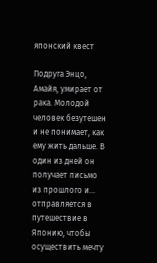японский квест

Подруга Энцо, Амайя, умирает от рака. Молодой человек безутешен и не понимает, как ему жить дальше. В один из дней он получает письмо из прошлого и… отправляется в путешествие в Японию, чтобы осуществить мечту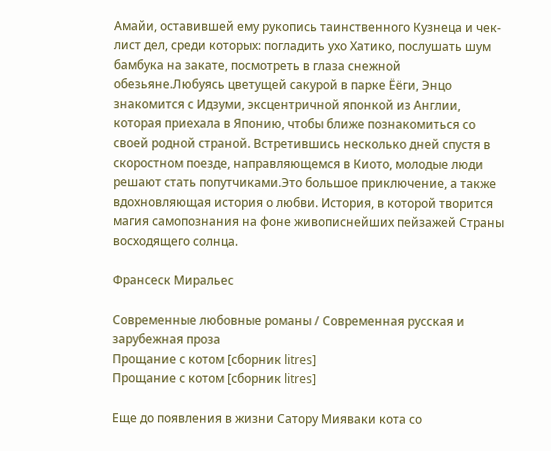Амайи, оставившей ему рукопись таинственного Кузнеца и чек-лист дел, среди которых: погладить ухо Хатико, послушать шум бамбука на закате, посмотреть в глаза снежной обезьяне.Любуясь цветущей сакурой в парке Ёёги, Энцо знакомится с Идзуми, эксцентричной японкой из Англии, которая приехала в Японию, чтобы ближе познакомиться со своей родной страной. Встретившись несколько дней спустя в скоростном поезде, направляющемся в Киото, молодые люди решают стать попутчиками.Это большое приключение, а также вдохновляющая история о любви. История, в которой творится магия самопознания на фоне живописнейших пейзажей Страны восходящего солнца.

Франсеск Миральес

Современные любовные романы / Современная русская и зарубежная проза
Прощание с котом [сборник litres]
Прощание с котом [сборник litres]

Еще до появления в жизни Сатору Мияваки кота со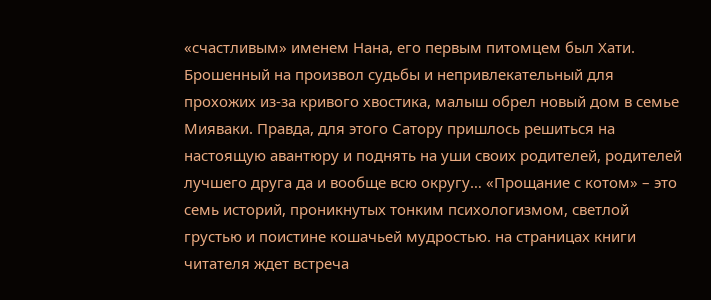«счастливым» именем Нана, его первым питомцем был Хати. Брошенный на произвол судьбы и непривлекательный для прохожих из-за кривого хвостика, малыш обрел новый дом в семье Мияваки. Правда, для этого Сатору пришлось решиться на настоящую авантюру и поднять на уши своих родителей, родителей лучшего друга да и вообще всю округу… «Прощание с котом» – это семь историй, проникнутых тонким психологизмом, светлой грустью и поистине кошачьей мудростью. на страницах книги читателя ждет встреча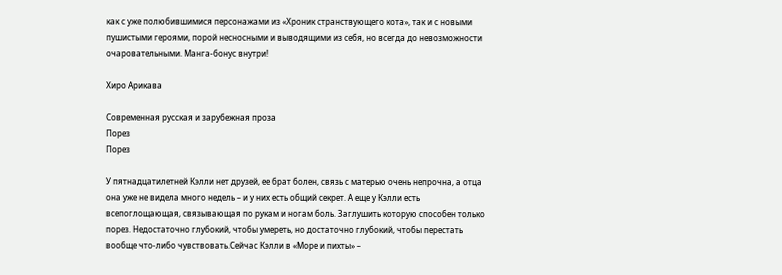как с уже полюбившимися персонажами из «Хроник странствующего кота», так и с новыми пушистыми героями, порой несносными и выводящими из себя, но всегда до невозможности очаровательными. Манга-бонус внутри!

Хиро Арикава

Современная русская и зарубежная проза
Порез
Порез

У пятнадцатилетней Кэлли нет друзей, ее брат болен, связь с матерью очень непрочна, а отца она уже не видела много недель – и у них есть общий секрет. А еще у Кэлли есть всепоглощающая, связывающая по рукам и ногам боль. Заглушить которую способен только порез. Недостаточно глубокий, чтобы умереть, но достаточно глубокий, чтобы перестать вообще что-либо чувствовать.Сейчас Кэлли в «Море и пихты» –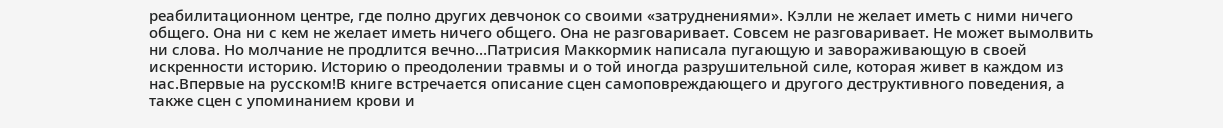реабилитационном центре, где полно других девчонок со своими «затруднениями». Кэлли не желает иметь с ними ничего общего. Она ни с кем не желает иметь ничего общего. Она не разговаривает. Совсем не разговаривает. Не может вымолвить ни слова. Но молчание не продлится вечно…Патрисия Маккормик написала пугающую и завораживающую в своей искренности историю. Историю о преодолении травмы и о той иногда разрушительной силе, которая живет в каждом из нас.Впервые на русском!В книге встречается описание сцен самоповреждающего и другого деструктивного поведения, а также сцен с упоминанием крови и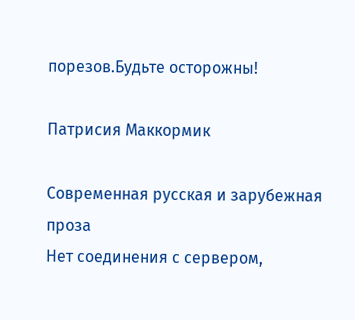порезов.Будьте осторожны!

Патрисия Маккормик

Современная русская и зарубежная проза
Нет соединения с сервером,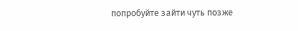попробуйте зайти чуть позже